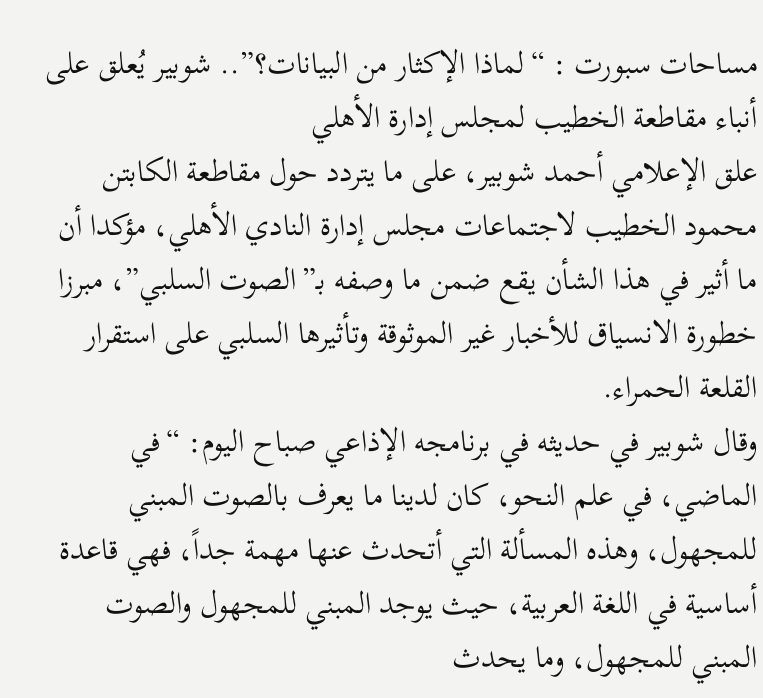مساحات سبورت : “لماذا الإكثار من البيانات؟”.. شوبير يُعلق على أنباء مقاطعة الخطيب لمجلس إدارة الأهلي
علق الإعلامي أحمد شوبير، على ما يتردد حول مقاطعة الكابتن محمود الخطيب لاجتماعات مجلس إدارة النادي الأهلي، مؤكدا أن ما أثير في هذا الشأن يقع ضمن ما وصفه بـ”الصوت السلبي”، مبرزا خطورة الانسياق للأخبار غير الموثوقة وتأثيرها السلبي على استقرار القلعة الحمراء.
وقال شوبير في حديثه في برنامجه الإذاعي صباح اليوم: “في الماضي، في علم النحو، كان لدينا ما يعرف بالصوت المبني للمجهول، وهذه المسألة التي أتحدث عنها مهمة جداً، فهي قاعدة أساسية في اللغة العربية، حيث يوجد المبني للمجهول والصوت المبني للمجهول، وما يحدث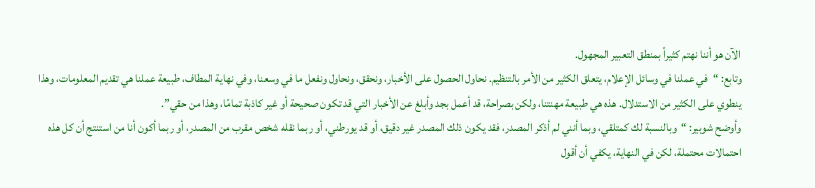الآن هو أننا نهتم كثيراً بمنطق التعبير المجهول.
وتابع: “في عملنا في وسائل الإعلام، يتعلق الكثير من الأمر بالتنظيم. نحاول الحصول على الأخبار، ونحقق، ونحاول ونفعل ما في وسعنا، وفي نهاية المطاف، طبيعة عملنا هي تقديم المعلومات، وهذا ينطوي على الكثير من الاستدلال. هذه هي طبيعة مهنتنا، ولكن بصراحة، قد أعمل بجد وأبلغ عن الأخبار التي قد تكون صحيحة أو غير كاذبة تمامًا، وهذا من حقي”.
وأوضح شوبير: “وبالنسبة لك كمتلقي، وبما أنني لم أذكر المصدر، فقد يكون ذلك المصدر غير دقيق، أو قد يورطني، أو ربما نقله شخص مقرب من المصدر، أو ربما أكون أنا من استنتج أن كل هذه احتمالات محتملة، لكن في النهاية، يكفي أن أقول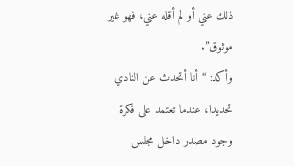ذلك عني أو لم أقله عني، فهو غير موثوق”.
وأكد: “أنا أتحدث عن النادي تحديدا، عندما تعتمد على فكرة وجود مصدر داخل مجلس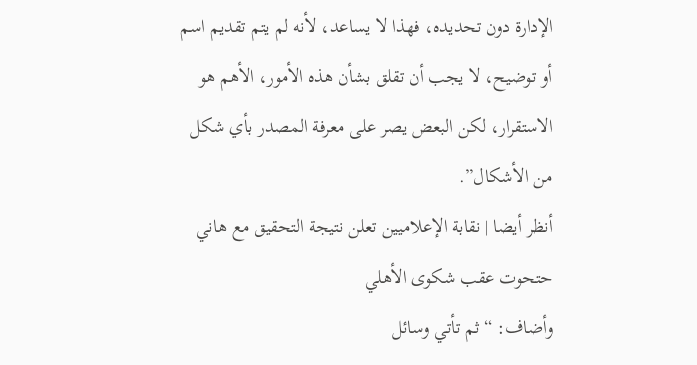الإدارة دون تحديده، فهذا لا يساعد، لأنه لم يتم تقديم اسم أو توضيح، لا يجب أن تقلق بشأن هذه الأمور، الأهم هو الاستقرار، لكن البعض يصر على معرفة المصدر بأي شكل من الأشكال”.
أنظر أيضا | نقابة الإعلاميين تعلن نتيجة التحقيق مع هاني حتحوت عقب شكوى الأهلي
وأضاف: “ثم تأتي وسائل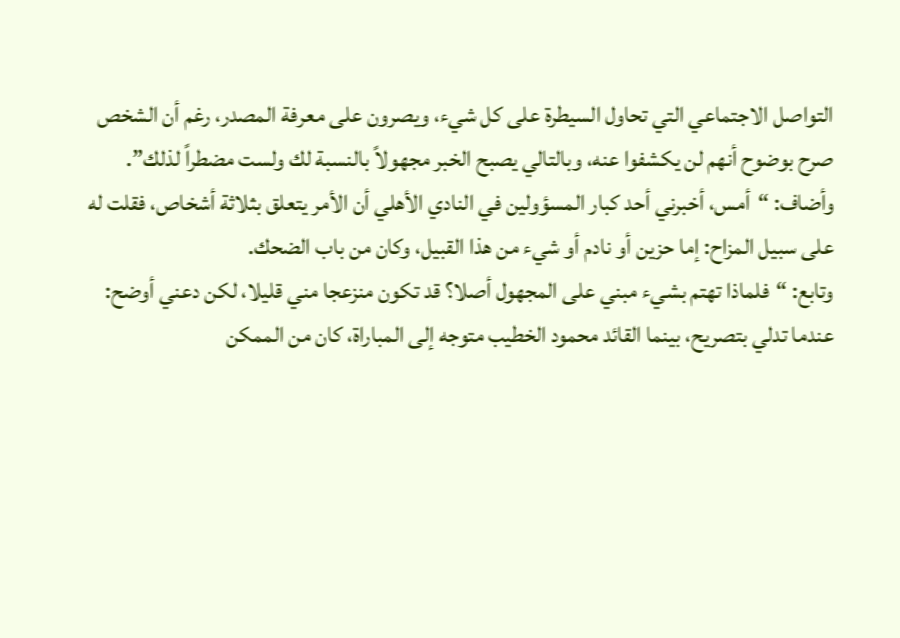التواصل الاجتماعي التي تحاول السيطرة على كل شيء، ويصرون على معرفة المصدر، رغم أن الشخص صرح بوضوح أنهم لن يكشفوا عنه، وبالتالي يصبح الخبر مجهولاً بالنسبة لك ولست مضطراً لذلك”.
وأضاف: “أمس، أخبرني أحد كبار المسؤولين في النادي الأهلي أن الأمر يتعلق بثلاثة أشخاص، فقلت له على سبيل المزاح: إما حزين أو نادم أو شيء من هذا القبيل، وكان من باب الضحك.
وتابع: “فلماذا تهتم بشيء مبني على المجهول أصلا؟ قد تكون منزعجا مني قليلا، لكن دعني أوضح: عندما تدلي بتصريح، بينما القائد محمود الخطيب متوجه إلى المباراة، كان من الممكن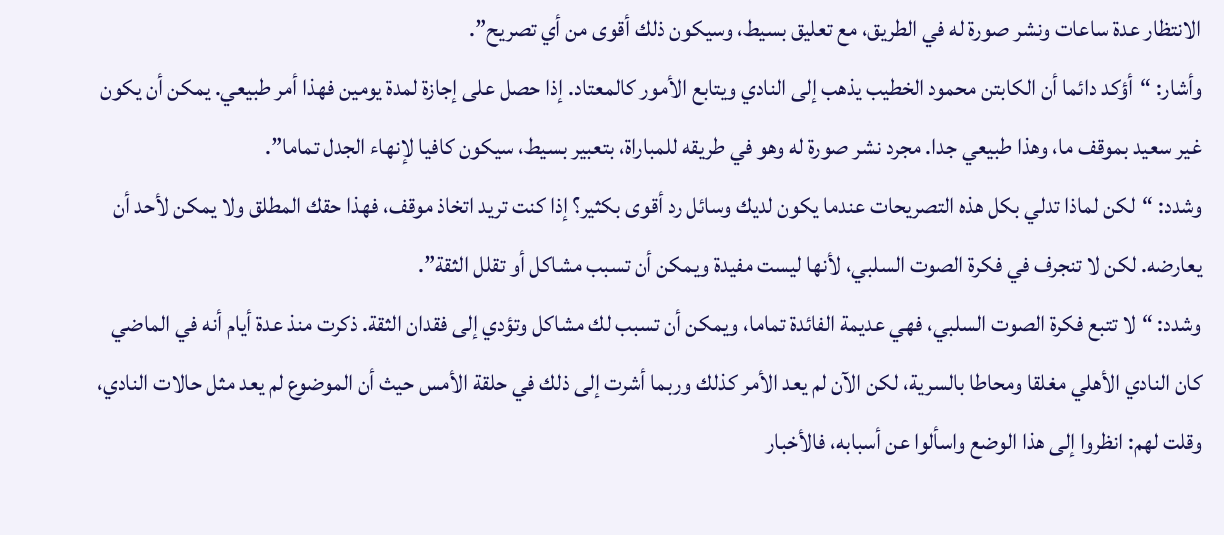الانتظار عدة ساعات ونشر صورة له في الطريق، مع تعليق بسيط، وسيكون ذلك أقوى من أي تصريح”.
وأشار: “أؤكد دائما أن الكابتن محمود الخطيب يذهب إلى النادي ويتابع الأمور كالمعتاد. إذا حصل على إجازة لمدة يومين فهذا أمر طبيعي. يمكن أن يكون غير سعيد بموقف ما، وهذا طبيعي جدا. مجرد نشر صورة له وهو في طريقه للمباراة، بتعبير بسيط، سيكون كافيا لإنهاء الجدل تماما”.
وشدد: “لكن لماذا تدلي بكل هذه التصريحات عندما يكون لديك وسائل رد أقوى بكثير؟ إذا كنت تريد اتخاذ موقف، فهذا حقك المطلق ولا يمكن لأحد أن يعارضه. لكن لا تنجرف في فكرة الصوت السلبي، لأنها ليست مفيدة ويمكن أن تسبب مشاكل أو تقلل الثقة”.
وشدد: “لا تتبع فكرة الصوت السلبي، فهي عديمة الفائدة تماما، ويمكن أن تسبب لك مشاكل وتؤدي إلى فقدان الثقة. ذكرت منذ عدة أيام أنه في الماضي كان النادي الأهلي مغلقا ومحاطا بالسرية، لكن الآن لم يعد الأمر كذلك وربما أشرت إلى ذلك في حلقة الأمس حيث أن الموضوع لم يعد مثل حالات النادي، وقلت لهم: انظروا إلى هذا الوضع واسألوا عن أسبابه، فالأخبار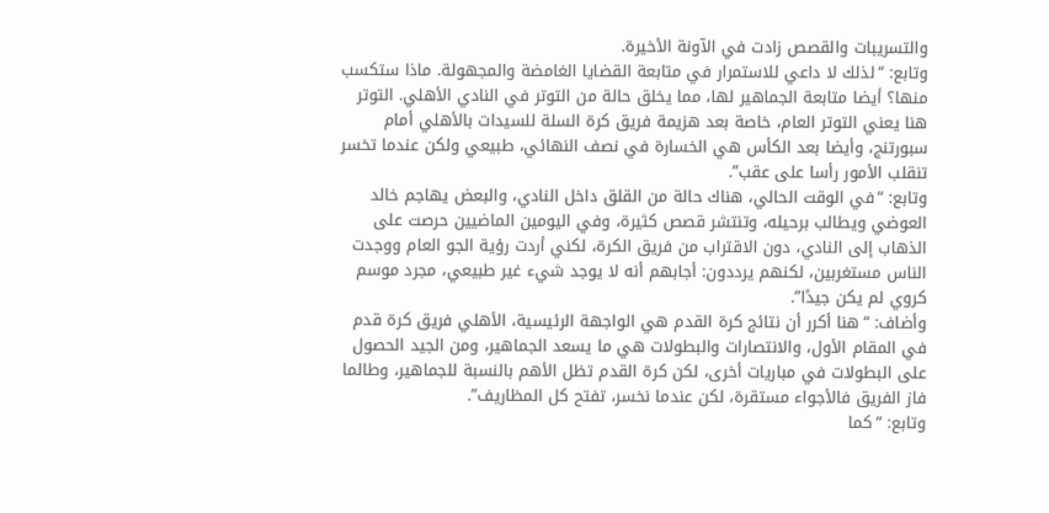والتسريبات والقصص زادت في الآونة الأخيرة.
وتابع: “لذلك لا داعي للاستمرار في متابعة القضايا الغامضة والمجهولة. ماذا ستكسب منها؟ أيضا متابعة الجماهير لها، مما يخلق حالة من التوتر في النادي الأهلي. التوتر هنا يعني التوتر العام، خاصة بعد هزيمة فريق كرة السلة للسيدات بالأهلي أمام سبورتنج، وأيضا بعد الكأس هي الخسارة في نصف النهائي، طبيعي ولكن عندما تخسر تنقلب الأمور رأسا على عقب”.
وتابع: “في الوقت الحالي، هناك حالة من القلق داخل النادي، والبعض يهاجم خالد العوضي ويطالب برحيله، وتنتشر قصص كثيرة، وفي اليومين الماضيين حرصت على الذهاب إلى النادي، دون الاقتراب من فريق الكرة، لكني أردت رؤية الجو العام ووجدت الناس مستغربين، لكنهم يرددون: أجابهم أنه لا يوجد شيء غير طبيعي، مجرد موسم كروي لم يكن جيدًا”.
وأضاف: “هنا أكرر أن نتائج كرة القدم هي الواجهة الرئيسية، الأهلي فريق كرة قدم في المقام الأول، والانتصارات والبطولات هي ما يسعد الجماهير، ومن الجيد الحصول على البطولات في مباريات أخرى، لكن كرة القدم تظل الأهم بالنسبة للجماهير، وطالما فاز الفريق فالأجواء مستقرة، لكن عندما نخسر، تفتح كل المظاريف”.
وتابع: “كما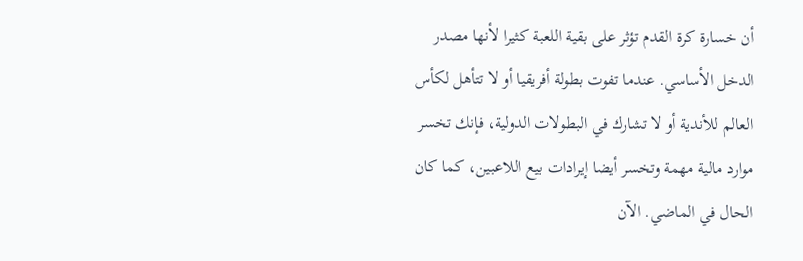أن خسارة كرة القدم تؤثر على بقية اللعبة كثيرا لأنها مصدر الدخل الأساسي. عندما تفوت بطولة أفريقيا أو لا تتأهل لكأس العالم للأندية أو لا تشارك في البطولات الدولية، فإنك تخسر موارد مالية مهمة وتخسر أيضا إيرادات بيع اللاعبين، كما كان الحال في الماضي. الآن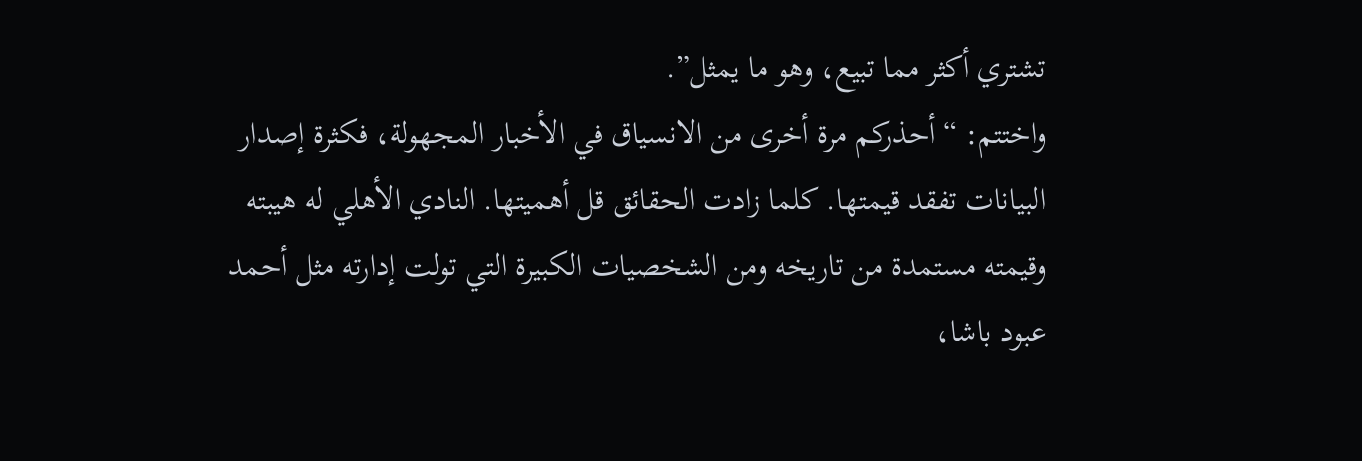تشتري أكثر مما تبيع، وهو ما يمثل”.
واختتم: “أحذركم مرة أخرى من الانسياق في الأخبار المجهولة، فكثرة إصدار البيانات تفقد قيمتها. كلما زادت الحقائق قل أهميتها. النادي الأهلي له هيبته وقيمته مستمدة من تاريخه ومن الشخصيات الكبيرة التي تولت إدارته مثل أحمد عبود باشا،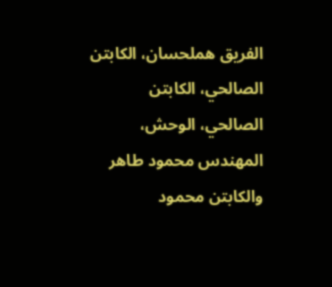الفريق هملحسان، الكابتن الصالحي، الكابتن الصالحي، الوحش، المهندس محمود طاهر والكابتن محمود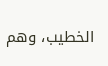الخطيب، وهم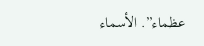عظماء”. الأسماء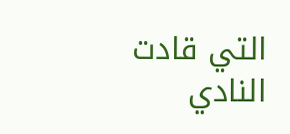التي قادت النادي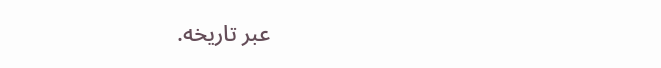عبر تاريخه.